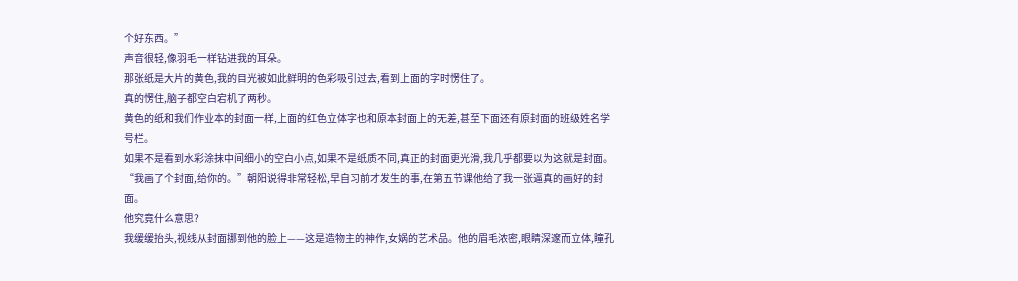个好东西。”
声音很轻,像羽毛一样钻进我的耳朵。
那张纸是大片的黄色,我的目光被如此鲜明的色彩吸引过去,看到上面的字时愣住了。
真的愣住,脑子都空白宕机了两秒。
黄色的纸和我们作业本的封面一样,上面的红色立体字也和原本封面上的无差,甚至下面还有原封面的班级姓名学号栏。
如果不是看到水彩涂抹中间细小的空白小点,如果不是纸质不同,真正的封面更光滑,我几乎都要以为这就是封面。
“我画了个封面,给你的。”朝阳说得非常轻松,早自习前才发生的事,在第五节课他给了我一张逼真的画好的封面。
他究竟什么意思?
我缓缓抬头,视线从封面挪到他的脸上——这是造物主的神作,女娲的艺术品。他的眉毛浓密,眼睛深邃而立体,瞳孔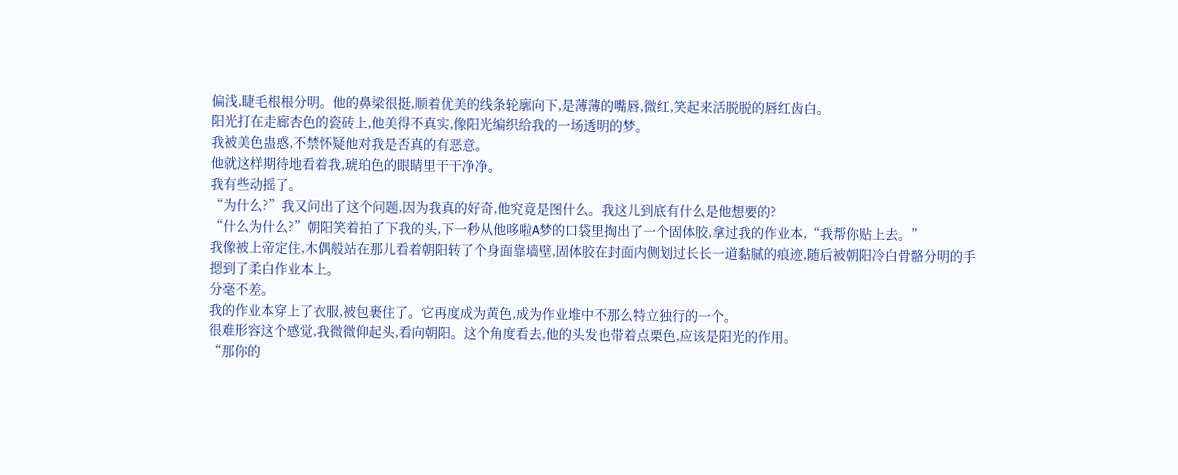偏浅,睫毛根根分明。他的鼻梁很挺,顺着优美的线条轮廓向下,是薄薄的嘴唇,微红,笑起来活脱脱的唇红齿白。
阳光打在走廊杏色的瓷砖上,他美得不真实,像阳光编织给我的一场透明的梦。
我被美色蛊惑,不禁怀疑他对我是否真的有恶意。
他就这样期待地看着我,琥珀色的眼睛里干干净净。
我有些动摇了。
“为什么?”我又问出了这个问题,因为我真的好奇,他究竟是图什么。我这儿到底有什么是他想要的?
“什么为什么?”朝阳笑着拍了下我的头,下一秒从他哆啦A梦的口袋里掏出了一个固体胶,拿过我的作业本,“我帮你贴上去。”
我像被上帝定住,木偶般站在那儿看着朝阳转了个身面靠墙壁,固体胶在封面内侧划过长长一道黏腻的痕迹,随后被朝阳冷白骨骼分明的手摁到了柔白作业本上。
分毫不差。
我的作业本穿上了衣服,被包裹住了。它再度成为黄色,成为作业堆中不那么特立独行的一个。
很难形容这个感觉,我微微仰起头,看向朝阳。这个角度看去,他的头发也带着点栗色,应该是阳光的作用。
“那你的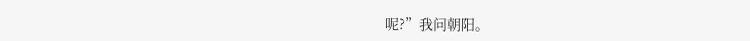呢?”我问朝阳。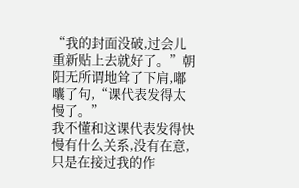“我的封面没破,过会儿重新贴上去就好了。”朝阳无所谓地耸了下肩,嘟囔了句,“课代表发得太慢了。”
我不懂和这课代表发得快慢有什么关系,没有在意,只是在接过我的作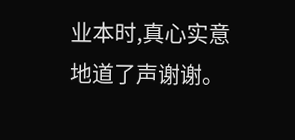业本时,真心实意地道了声谢谢。